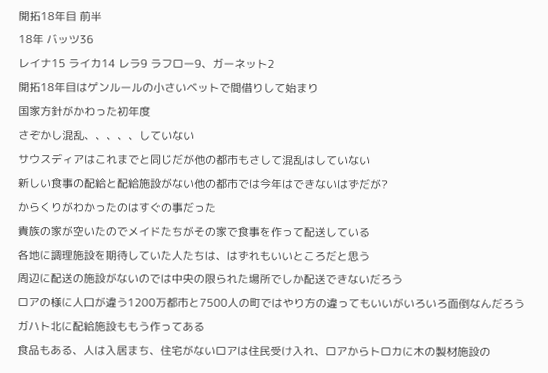開拓18年目 前半
18年 バッツ36
レイナ15 ライカ14 レラ9 ラフロー9、ガーネット2
開拓18年目はゲンルールの小さいベットで間借りして始まり
国家方針がかわった初年度
さぞかし混乱、、、、、していない
サウスディアはこれまでと同じだが他の都市もさして混乱はしていない
新しい食事の配給と配給施設がない他の都市では今年はできないはずだが?
からくりがわかったのはすぐの事だった
貴族の家が空いたのでメイドたちがその家で食事を作って配送している
各地に調理施設を期待していた人たちは、はずれもいいところだと思う
周辺に配送の施設がないのでは中央の限られた場所でしか配送できないだろう
ロアの様に人口が違う1200万都市と7500人の町ではやり方の違ってもいいがいろいろ面倒なんだろう
ガハト北に配給施設ももう作ってある
食品もある、人は入居まち、住宅がないロアは住民受け入れ、ロアからトロカに木の製材施設の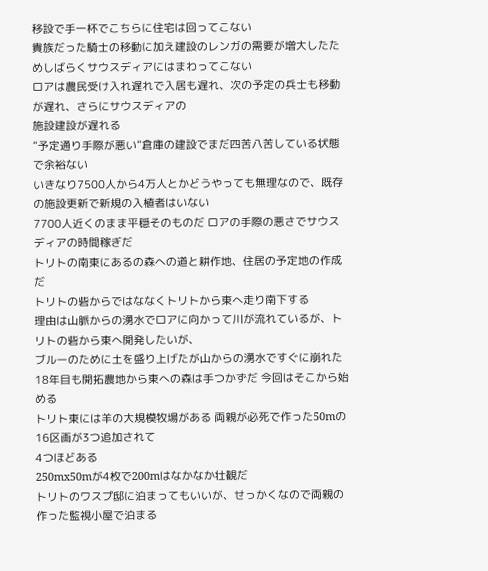移設で手一杯でこちらに住宅は回ってこない
貴族だった騎士の移動に加え建設のレンガの需要が増大したためしばらくサウスディアにはまわってこない
ロアは農民受け入れ遅れで入居も遅れ、次の予定の兵士も移動が遅れ、さらにサウスディアの
施設建設が遅れる
”予定通り手際が悪い”倉庫の建設でまだ四苦八苦している状態で余裕ない
いきなり7500人から4万人とかどうやっても無理なので、既存の施設更新で新規の入植者はいない
7700人近くのまま平穏そのものだ ロアの手際の悪さでサウスディアの時間稼ぎだ
トリトの南東にあるの森への道と耕作地、住居の予定地の作成だ
トリトの砦からではななくトリトから東へ走り南下する
理由は山脈からの湧水でロアに向かって川が流れているが、トリトの砦から東へ開発したいが、
ブルーのために土を盛り上げたが山からの湧水ですぐに崩れた
18年目も開拓農地から東への森は手つかずだ 今回はそこから始める
トリト東には羊の大規模牧場がある 両親が必死で作った50mの16区画が3つ追加されて
4つほどある
250mx50mが4枚で200mはなかなか壮観だ
トリトのワスプ邸に泊まってもいいが、せっかくなので両親の作った監視小屋で泊まる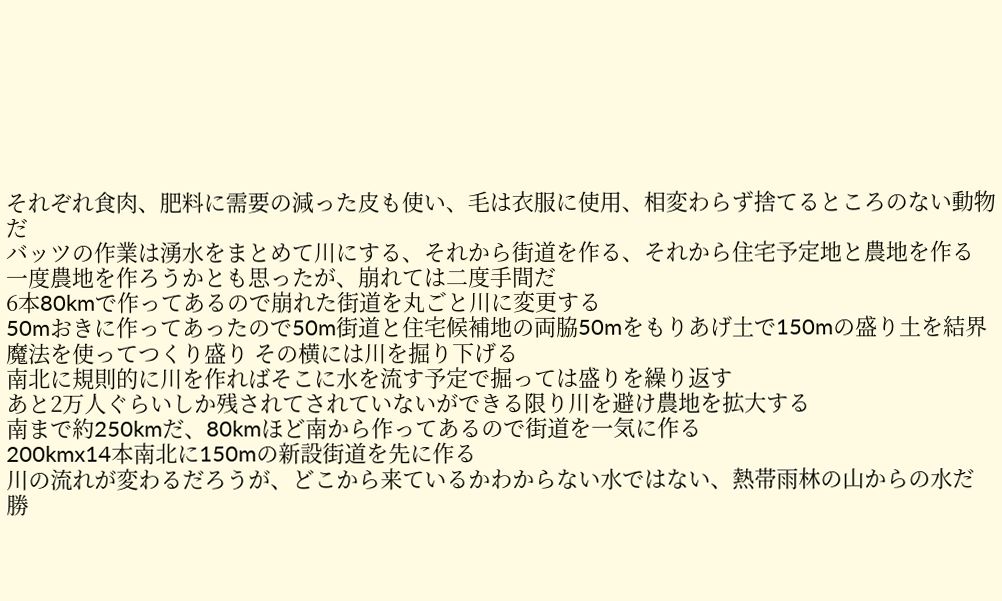それぞれ食肉、肥料に需要の減った皮も使い、毛は衣服に使用、相変わらず捨てるところのない動物だ
バッツの作業は湧水をまとめて川にする、それから街道を作る、それから住宅予定地と農地を作る
一度農地を作ろうかとも思ったが、崩れては二度手間だ
6本80kmで作ってあるので崩れた街道を丸ごと川に変更する
50mおきに作ってあったので50m街道と住宅候補地の両脇50mをもりあげ土で150mの盛り土を結界魔法を使ってつくり盛り その横には川を掘り下げる
南北に規則的に川を作ればそこに水を流す予定で掘っては盛りを繰り返す
あと2万人ぐらいしか残されてされていないができる限り川を避け農地を拡大する
南まで約250kmだ、80kmほど南から作ってあるので街道を一気に作る
200kmx14本南北に150mの新設街道を先に作る
川の流れが変わるだろうが、どこから来ているかわからない水ではない、熱帯雨林の山からの水だ
勝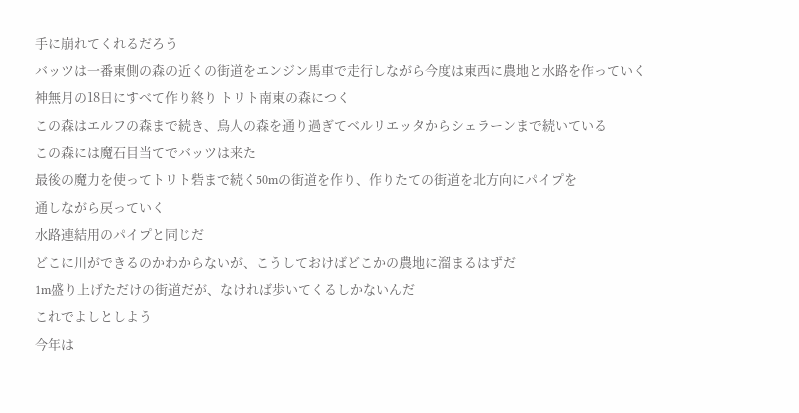手に崩れてくれるだろう
バッツは一番東側の森の近くの街道をエンジン馬車で走行しながら今度は東西に農地と水路を作っていく
神無月の18日にすべて作り終り トリト南東の森につく
この森はエルフの森まで続き、鳥人の森を通り過ぎてベルリエッタからシェラーンまで続いている
この森には魔石目当てでバッツは来た
最後の魔力を使ってトリト砦まで続く50mの街道を作り、作りたての街道を北方向にパイプを
通しながら戻っていく
水路連結用のパイプと同じだ
どこに川ができるのかわからないが、こうしておけばどこかの農地に溜まるはずだ
1m盛り上げただけの街道だが、なければ歩いてくるしかないんだ
これでよしとしよう
今年は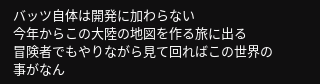バッツ自体は開発に加わらない
今年からこの大陸の地図を作る旅に出る
冒険者でもやりながら見て回ればこの世界の事がなん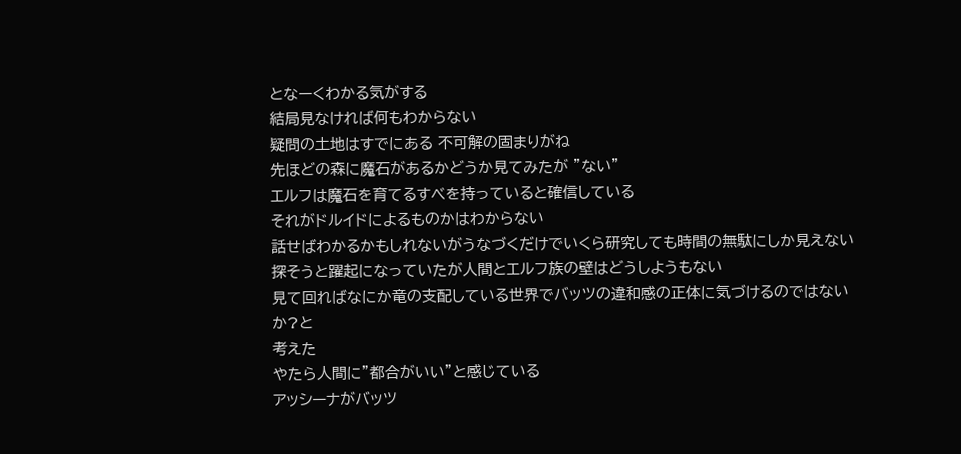となーくわかる気がする
結局見なければ何もわからない
疑問の土地はすでにある 不可解の固まりがね
先ほどの森に魔石があるかどうか見てみたが ”ない”
エルフは魔石を育てるすべを持っていると確信している
それがドルイドによるものかはわからない
話せばわかるかもしれないがうなづくだけでいくら研究しても時間の無駄にしか見えない
探そうと躍起になっていたが人間とエルフ族の壁はどうしようもない
見て回ればなにか竜の支配している世界でバッツの違和感の正体に気づけるのではないか?と
考えた
やたら人間に”都合がいい”と感じている
アッシーナがバッツ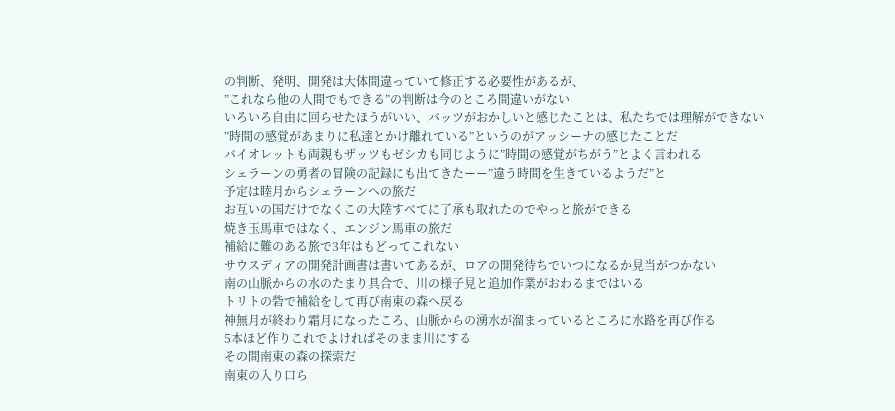の判断、発明、開発は大体間違っていて修正する必要性があるが、
”これなら他の人間でもできる”の判断は今のところ間違いがない
いろいろ自由に回らせたほうがいい、バッツがおかしいと感じたことは、私たちでは理解ができない
”時間の感覚があまりに私達とかけ離れている”というのがアッシーナの感じたことだ
バイオレットも両親もザッツもゼシカも同じように”時間の感覚がちがう”とよく言われる
シェラーンの勇者の冒険の記録にも出てきたーー”違う時間を生きているようだ”と
予定は睦月からシェラーンへの旅だ
お互いの国だけでなくこの大陸すべてに了承も取れたのでやっと旅ができる
焼き玉馬車ではなく、エンジン馬車の旅だ
補給に難のある旅で3年はもどってこれない
サウスディアの開発計画書は書いてあるが、ロアの開発待ちでいつになるか見当がつかない
南の山脈からの水のたまり具合で、川の様子見と追加作業がおわるまではいる
トリトの砦で補給をして再び南東の森へ戻る
神無月が終わり霜月になったころ、山脈からの湧水が溜まっているところに水路を再び作る
5本ほど作りこれでよければそのまま川にする
その間南東の森の探索だ
南東の入り口ら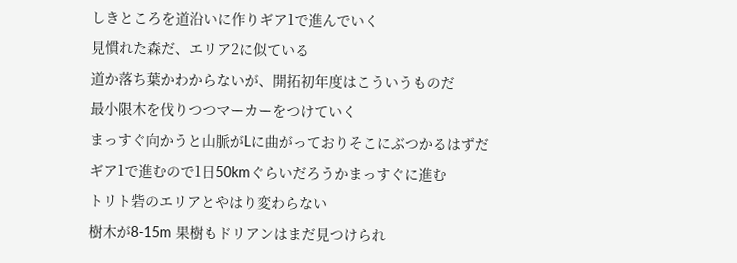しきところを道沿いに作りギア1で進んでいく
見慣れた森だ、エリア2に似ている
道か落ち葉かわからないが、開拓初年度はこういうものだ
最小限木を伐りつつマーカーをつけていく
まっすぐ向かうと山脈がLに曲がっておりそこにぶつかるはずだ
ギア1で進むので1日50kmぐらいだろうかまっすぐに進む
トリト砦のエリアとやはり変わらない
樹木が8-15m 果樹もドリアンはまだ見つけられ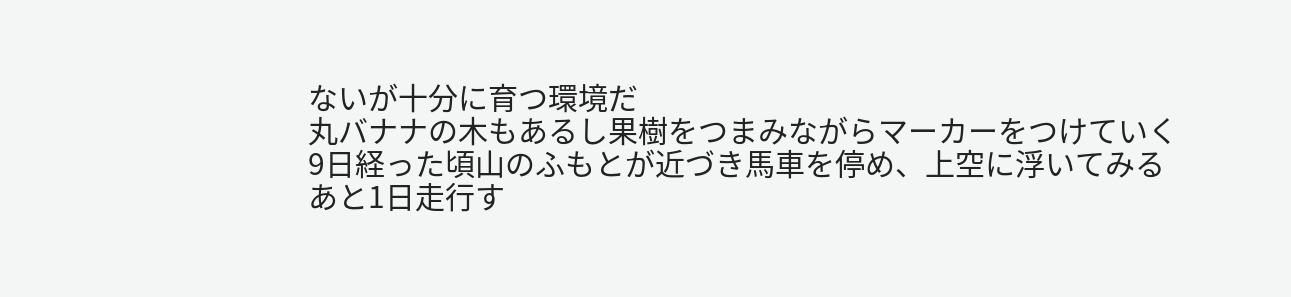ないが十分に育つ環境だ
丸バナナの木もあるし果樹をつまみながらマーカーをつけていく
9日経った頃山のふもとが近づき馬車を停め、上空に浮いてみる
あと1日走行す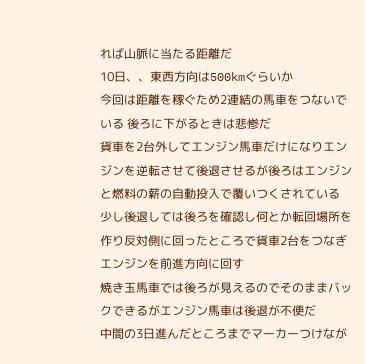れば山脈に当たる距離だ
10日、、東西方向は500kmぐらいか
今回は距離を稼ぐため2連結の馬車をつないでいる 後ろに下がるときは悲惨だ
貨車を2台外してエンジン馬車だけになりエンジンを逆転させて後退させるが後ろはエンジンと燃料の薪の自動投入で覆いつくされている
少し後退しては後ろを確認し何とか転回場所を作り反対側に回ったところで貨車2台をつなぎ
エンジンを前進方向に回す
焼き玉馬車では後ろが見えるのでそのままバックできるがエンジン馬車は後退が不便だ
中間の3日進んだところまでマーカーつけなが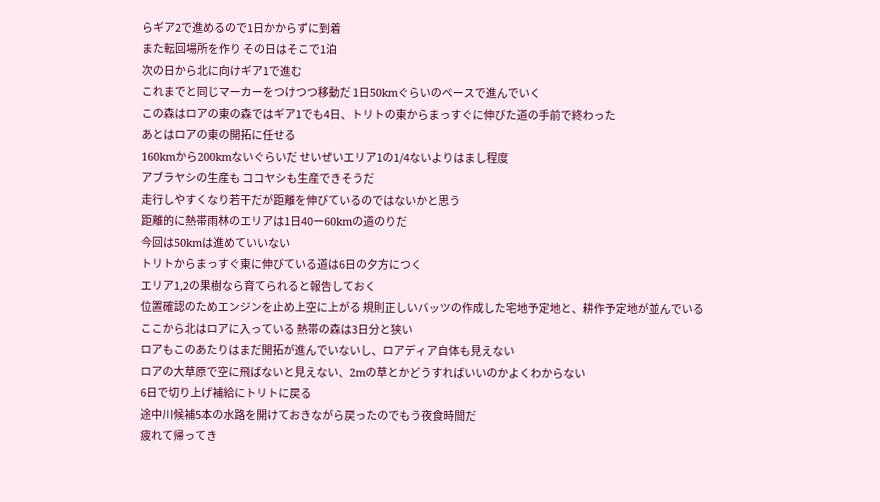らギア2で進めるので1日かからずに到着
また転回場所を作り その日はそこで1泊
次の日から北に向けギア1で進む
これまでと同じマーカーをつけつつ移動だ 1日50kmぐらいのペースで進んでいく
この森はロアの東の森ではギア1でも4日、トリトの東からまっすぐに伸びた道の手前で終わった
あとはロアの東の開拓に任せる
160kmから200kmないぐらいだ せいぜいエリア1の1/4ないよりはまし程度
アブラヤシの生産も ココヤシも生産できそうだ
走行しやすくなり若干だが距離を伸びているのではないかと思う
距離的に熱帯雨林のエリアは1日40ー60kmの道のりだ
今回は50kmは進めていいない
トリトからまっすぐ東に伸びている道は6日の夕方につく
エリア1,2の果樹なら育てられると報告しておく
位置確認のためエンジンを止め上空に上がる 規則正しいバッツの作成した宅地予定地と、耕作予定地が並んでいる
ここから北はロアに入っている 熱帯の森は3日分と狭い
ロアもこのあたりはまだ開拓が進んでいないし、ロアディア自体も見えない
ロアの大草原で空に飛ばないと見えない、2mの草とかどうすればいいのかよくわからない
6日で切り上げ補給にトリトに戻る
途中川候補5本の水路を開けておきながら戻ったのでもう夜食時間だ
疲れて帰ってき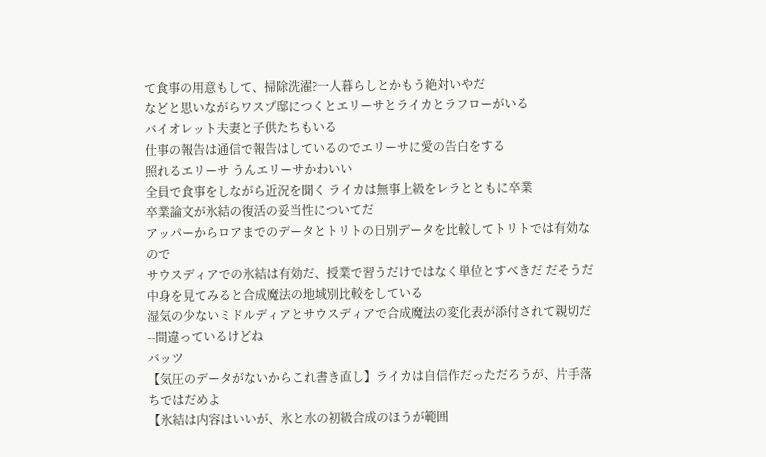て食事の用意もして、掃除洗濯?一人暮らしとかもう絶対いやだ
などと思いながらワスプ邸につくとエリーサとライカとラフローがいる
バイオレット夫妻と子供たちもいる
仕事の報告は通信で報告はしているのでエリーサに愛の告白をする
照れるエリーサ うんエリーサかわいい
全員で食事をしながら近況を聞く ライカは無事上級をレラとともに卒業
卒業論文が氷結の復活の妥当性についてだ
アッパーからロアまでのデータとトリトの日別データを比較してトリトでは有効なので
サウスディアでの氷結は有効だ、授業で習うだけではなく単位とすべきだ だそうだ
中身を見てみると合成魔法の地域別比較をしている
湿気の少ないミドルディアとサウスディアで合成魔法の変化表が添付されて親切だ
--間違っているけどね
バッツ
【気圧のデータがないからこれ書き直し】ライカは自信作だっただろうが、片手落ちではだめよ
【氷結は内容はいいが、氷と水の初級合成のほうが範囲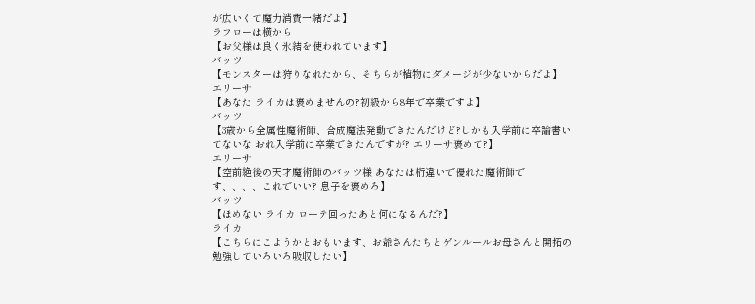が広いくて魔力消費一緒だよ】
ラフローは横から
【お父様は良く氷結を使われています】
バッツ
【モンスターは狩りなれたから、そちらが植物にダメージが少ないからだよ】
エリーサ
【あなた ライカは褒めませんの?初級から8年で卒業ですよ】
バッツ
【3歳から全属性魔術師、合成魔法発動できたんだけど?しかも入学前に卒論書いてないな おれ入学前に卒業できたんですが? エリーサ褒めて?】
エリーサ
【空前絶後の天才魔術師のバッツ様 あなたは桁違いで優れた魔術師です、、、、これでいい? 息子を褒めろ】
バッツ
【ほめない ライカ ローテ回ったあと何になるんだ?】
ライカ
【こちらにこようかとおもいます、お爺さんたちとゲンルールお母さんと開拓の勉強していろいろ吸収したい】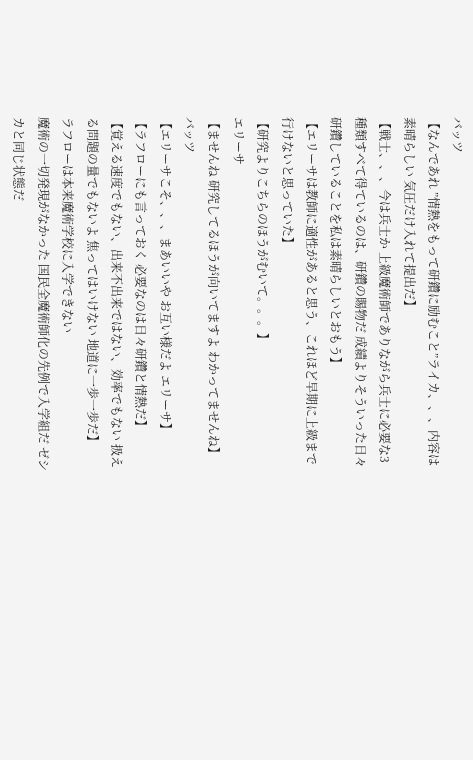バッツ
【なんであれ ”情熱をもって研鑽に励むこと”ライカ、、、内容は素晴らしい 気圧だけ入れて提出だ】
【戦士、、、今は兵士か 上級魔術師でありながら兵士に必要な3種類すべて得ているのは、研鑽の賜物だ 成績よりそういった日々研鑽していることを私は素晴らしいとおもう】
【エリーサは教師に適性があると思う、これほど早期に上級まで行けないと思っていた】
【研究よりこちらのほうがむいて。。。】
エリーサ
【ませんね 研究してるほうが向いてますよ わかってませんね】
バッツ
【エリーサこそ、、、まあいいや お互い様だよ エリーサ】
【ラフローにも言っておく 必要なのは日々研鑽と情熱だ】
【覚える速度でもない、出来不出来ではない、効率でもない 扱える問題の量でもないよ 焦ってはいけない 地道に一歩一歩だ】
ラフローは本来魔術学校に入学できない
魔術の一切発現がなかった 国民全魔術師化の先例で入学組だ ゼシカと同じ状態だ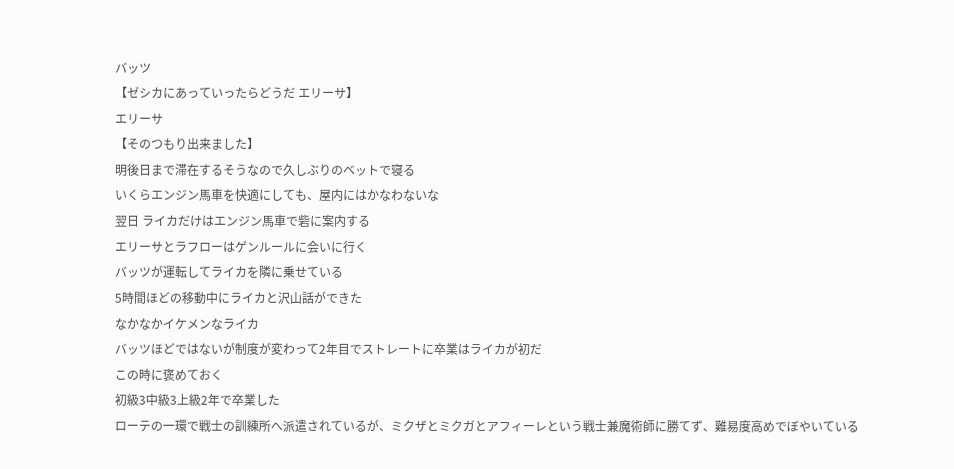バッツ
【ゼシカにあっていったらどうだ エリーサ】
エリーサ
【そのつもり出来ました】
明後日まで滞在するそうなので久しぶりのベットで寝る
いくらエンジン馬車を快適にしても、屋内にはかなわないな
翌日 ライカだけはエンジン馬車で砦に案内する
エリーサとラフローはゲンルールに会いに行く
バッツが運転してライカを隣に乗せている
5時間ほどの移動中にライカと沢山話ができた
なかなかイケメンなライカ
バッツほどではないが制度が変わって2年目でストレートに卒業はライカが初だ
この時に褒めておく
初級3中級3上級2年で卒業した
ローテの一環で戦士の訓練所へ派遣されているが、ミクザとミクガとアフィーレという戦士兼魔術師に勝てず、難易度高めでぼやいている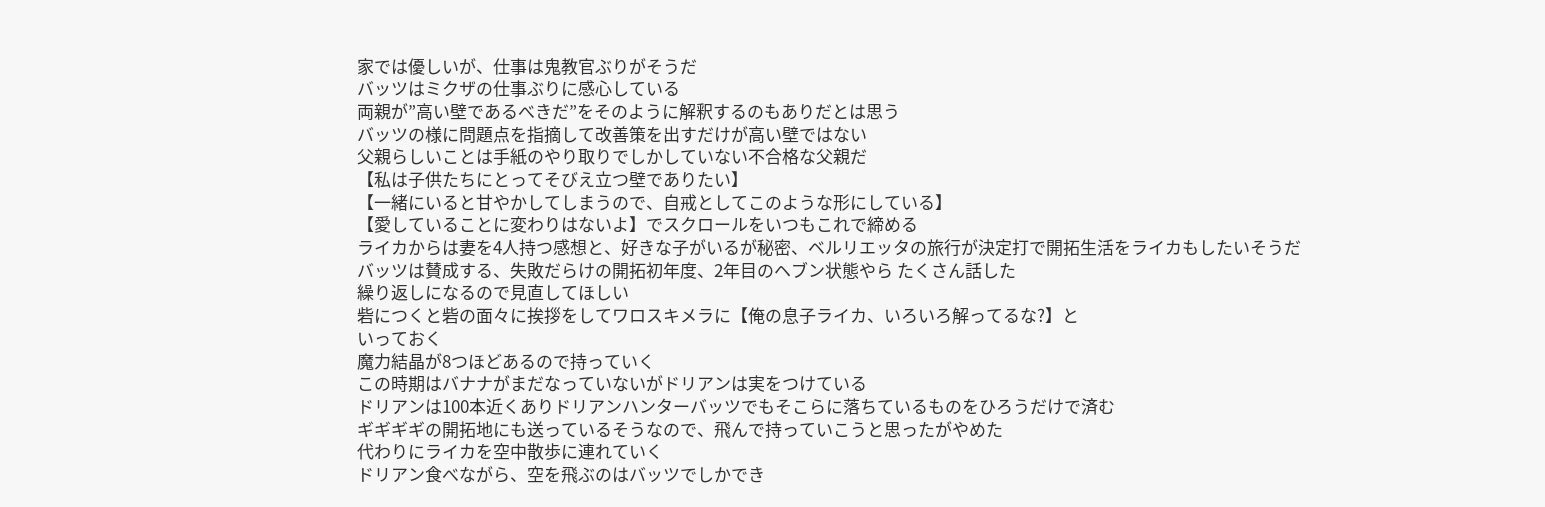家では優しいが、仕事は鬼教官ぶりがそうだ
バッツはミクザの仕事ぶりに感心している
両親が”高い壁であるべきだ”をそのように解釈するのもありだとは思う
バッツの様に問題点を指摘して改善策を出すだけが高い壁ではない
父親らしいことは手紙のやり取りでしかしていない不合格な父親だ
【私は子供たちにとってそびえ立つ壁でありたい】
【一緒にいると甘やかしてしまうので、自戒としてこのような形にしている】
【愛していることに変わりはないよ】でスクロールをいつもこれで締める
ライカからは妻を4人持つ感想と、好きな子がいるが秘密、ベルリエッタの旅行が決定打で開拓生活をライカもしたいそうだ
バッツは賛成する、失敗だらけの開拓初年度、2年目のヘブン状態やら たくさん話した
繰り返しになるので見直してほしい
砦につくと砦の面々に挨拶をしてワロスキメラに【俺の息子ライカ、いろいろ解ってるな?】と
いっておく
魔力結晶が8つほどあるので持っていく
この時期はバナナがまだなっていないがドリアンは実をつけている
ドリアンは100本近くありドリアンハンターバッツでもそこらに落ちているものをひろうだけで済む
ギギギギの開拓地にも送っているそうなので、飛んで持っていこうと思ったがやめた
代わりにライカを空中散歩に連れていく
ドリアン食べながら、空を飛ぶのはバッツでしかでき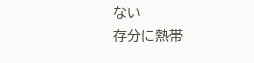ない
存分に熱帯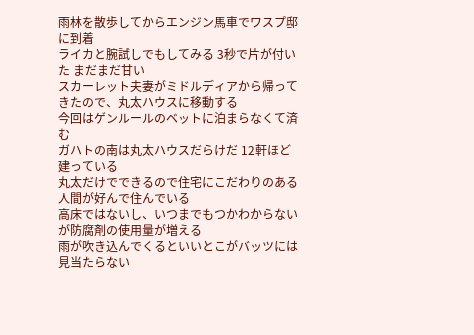雨林を散歩してからエンジン馬車でワスプ邸に到着
ライカと腕試しでもしてみる 3秒で片が付いた まだまだ甘い
スカーレット夫妻がミドルディアから帰ってきたので、丸太ハウスに移動する
今回はゲンルールのベットに泊まらなくて済む
ガハトの南は丸太ハウスだらけだ 12軒ほど建っている
丸太だけでできるので住宅にこだわりのある人間が好んで住んでいる
高床ではないし、いつまでもつかわからないが防腐剤の使用量が増える
雨が吹き込んでくるといいとこがバッツには見当たらない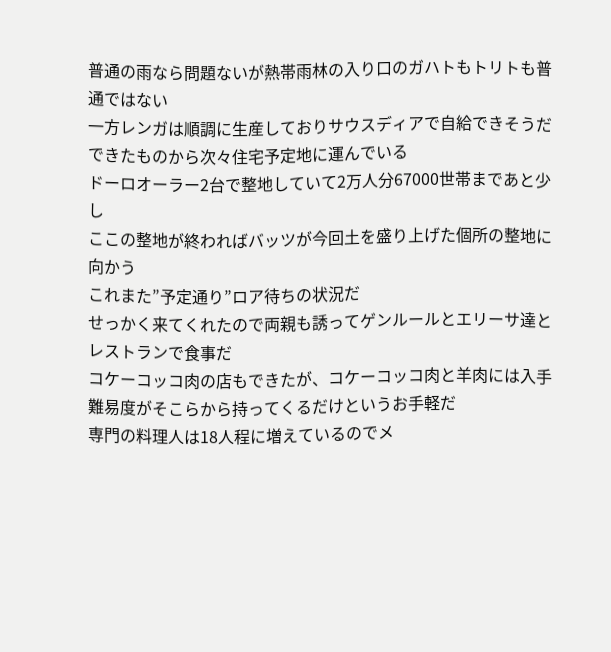普通の雨なら問題ないが熱帯雨林の入り口のガハトもトリトも普通ではない
一方レンガは順調に生産しておりサウスディアで自給できそうだ
できたものから次々住宅予定地に運んでいる
ドーロオーラー2台で整地していて2万人分67000世帯まであと少し
ここの整地が終わればバッツが今回土を盛り上げた個所の整地に向かう
これまた”予定通り”ロア待ちの状況だ
せっかく来てくれたので両親も誘ってゲンルールとエリーサ達とレストランで食事だ
コケーコッコ肉の店もできたが、コケーコッコ肉と羊肉には入手難易度がそこらから持ってくるだけというお手軽だ
専門の料理人は18人程に増えているのでメ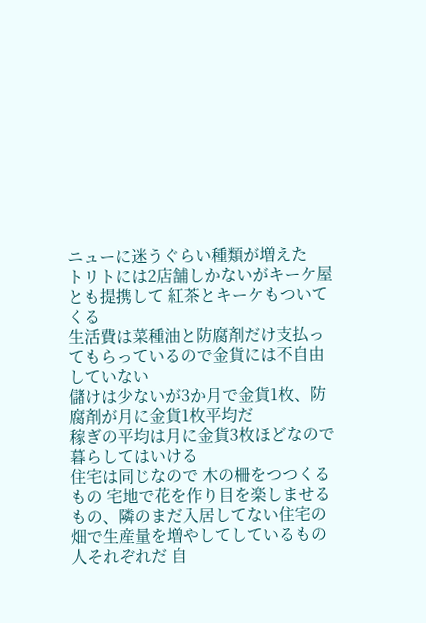ニューに迷うぐらい種類が増えた
トリトには2店舗しかないがキーケ屋とも提携して 紅茶とキーケもついてくる
生活費は菜種油と防腐剤だけ支払ってもらっているので金貨には不自由していない
儲けは少ないが3か月で金貨1枚、防腐剤が月に金貨1枚平均だ
稼ぎの平均は月に金貨3枚ほどなので暮らしてはいける
住宅は同じなので 木の柵をつつくるもの 宅地で花を作り目を楽しませるもの、隣のまだ入居してない住宅の畑で生産量を増やしてしているもの
人それぞれだ 自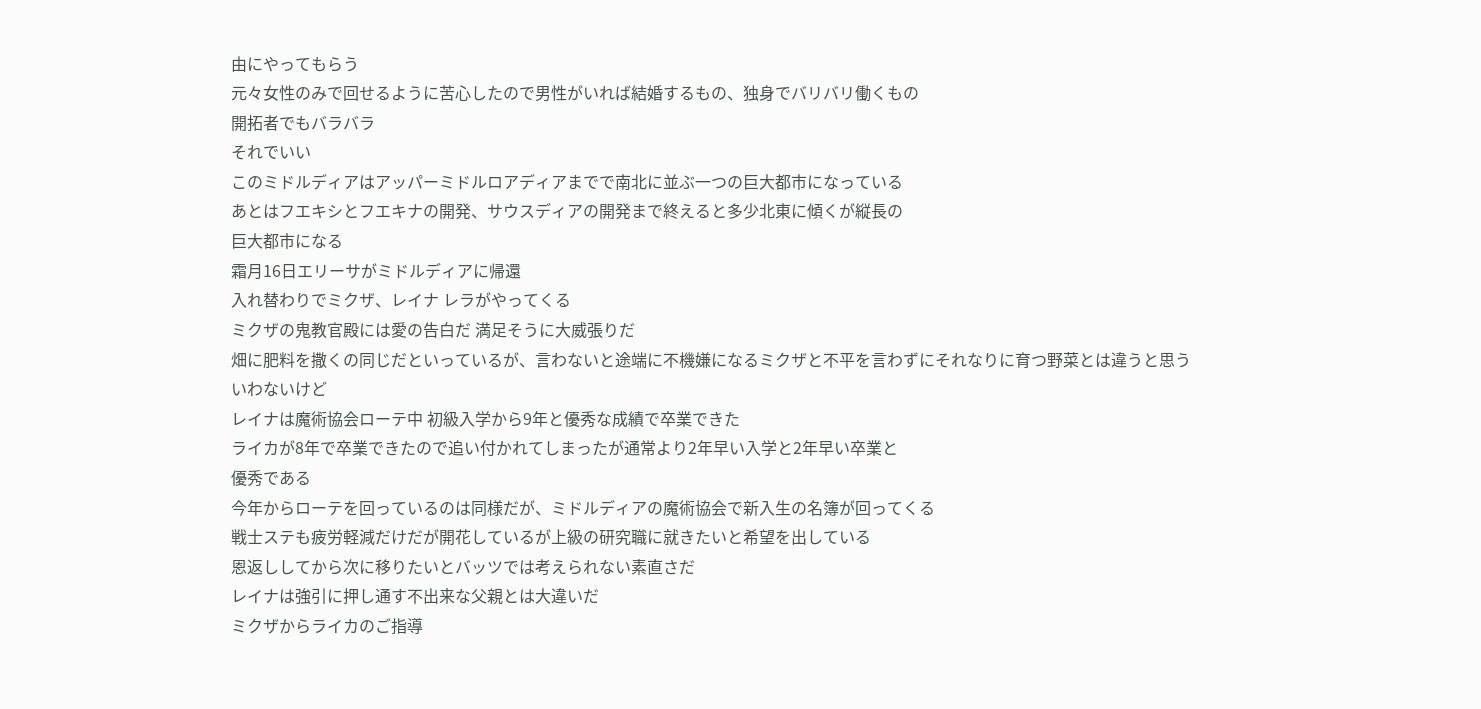由にやってもらう
元々女性のみで回せるように苦心したので男性がいれば結婚するもの、独身でバリバリ働くもの
開拓者でもバラバラ
それでいい
このミドルディアはアッパーミドルロアディアまでで南北に並ぶ一つの巨大都市になっている
あとはフエキシとフエキナの開発、サウスディアの開発まで終えると多少北東に傾くが縦長の
巨大都市になる
霜月16日エリーサがミドルディアに帰還
入れ替わりでミクザ、レイナ レラがやってくる
ミクザの鬼教官殿には愛の告白だ 満足そうに大威張りだ
畑に肥料を撒くの同じだといっているが、言わないと途端に不機嫌になるミクザと不平を言わずにそれなりに育つ野菜とは違うと思う
いわないけど
レイナは魔術協会ローテ中 初級入学から9年と優秀な成績で卒業できた
ライカが8年で卒業できたので追い付かれてしまったが通常より2年早い入学と2年早い卒業と
優秀である
今年からローテを回っているのは同様だが、ミドルディアの魔術協会で新入生の名簿が回ってくる
戦士ステも疲労軽減だけだが開花しているが上級の研究職に就きたいと希望を出している
恩返ししてから次に移りたいとバッツでは考えられない素直さだ
レイナは強引に押し通す不出来な父親とは大違いだ
ミクザからライカのご指導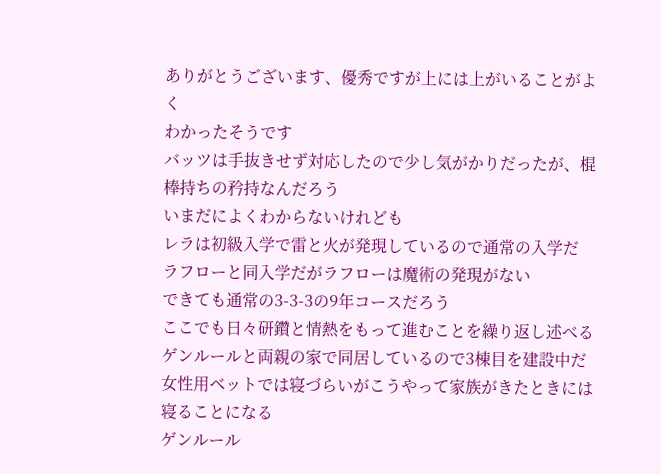ありがとうございます、優秀ですが上には上がいることがよく
わかったそうです
バッツは手抜きせず対応したので少し気がかりだったが、棍棒持ちの矜持なんだろう
いまだによくわからないけれども
レラは初級入学で雷と火が発現しているので通常の入学だ
ラフローと同入学だがラフローは魔術の発現がない
できても通常の3-3-3の9年コースだろう
ここでも日々研鑽と情熱をもって進むことを繰り返し述べる
ゲンルールと両親の家で同居しているので3棟目を建設中だ
女性用ベットでは寝づらいがこうやって家族がきたときには寝ることになる
ゲンルール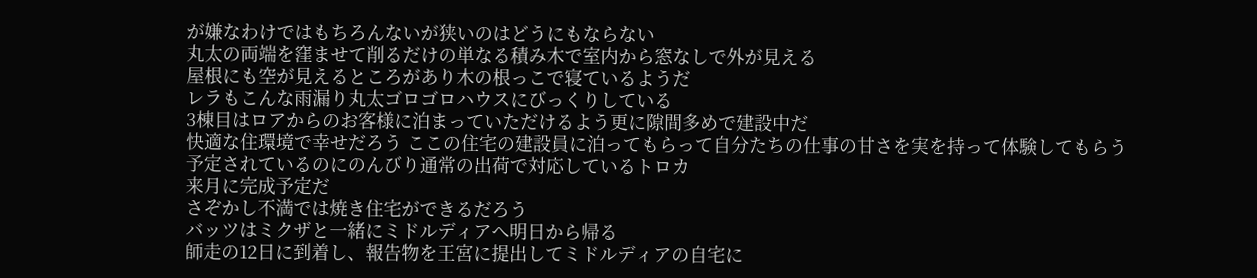が嫌なわけではもちろんないが狭いのはどうにもならない
丸太の両端を窪ませて削るだけの単なる積み木で室内から窓なしで外が見える
屋根にも空が見えるところがあり木の根っこで寝ているようだ
レラもこんな雨漏り丸太ゴロゴロハウスにびっくりしている
3棟目はロアからのお客様に泊まっていただけるよう更に隙間多めで建設中だ
快適な住環境で幸せだろう ここの住宅の建設員に泊ってもらって自分たちの仕事の甘さを実を持って体験してもらう
予定されているのにのんびり通常の出荷で対応しているトロカ
来月に完成予定だ
さぞかし不満では焼き住宅ができるだろう
バッツはミクザと一緒にミドルディアへ明日から帰る
師走の12日に到着し、報告物を王宮に提出してミドルディアの自宅に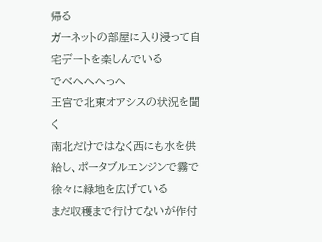帰る
ガーネットの部屋に入り浸って自宅デートを楽しんでいる
でべへへへっへ
王宮で北東オアシスの状況を聞く
南北だけではなく西にも水を供給し、ポータブルエンジンで霧で徐々に緑地を広げている
まだ収穫まで行けてないが作付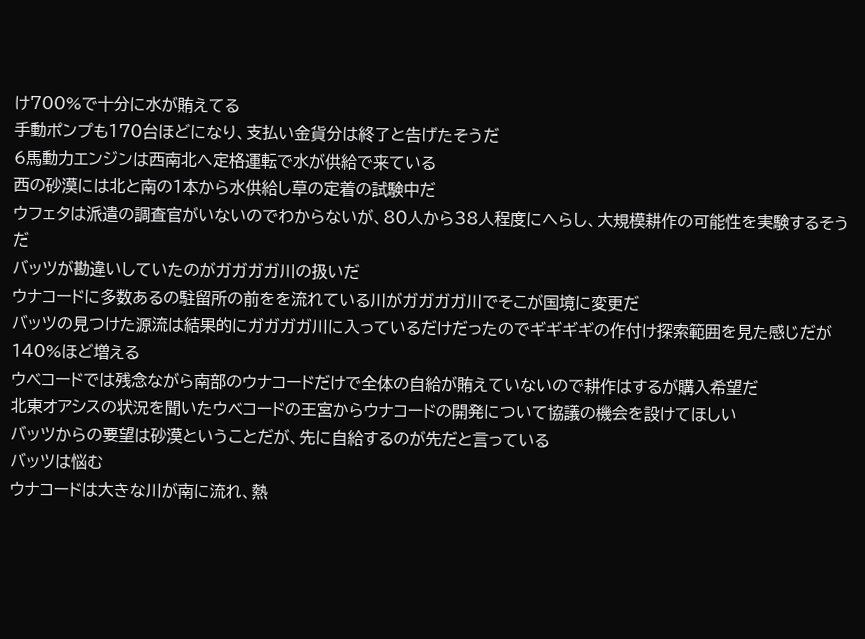け700%で十分に水が賄えてる
手動ポンプも170台ほどになり、支払い金貨分は終了と告げたそうだ
6馬動力エンジンは西南北へ定格運転で水が供給で来ている
西の砂漠には北と南の1本から水供給し草の定着の試験中だ
ウフェタは派遣の調査官がいないのでわからないが、80人から38人程度にへらし、大規模耕作の可能性を実験するそうだ
バッツが勘違いしていたのがガガガガ川の扱いだ
ウナコードに多数あるの駐留所の前をを流れている川がガガガガ川でそこが国境に変更だ
バッツの見つけた源流は結果的にガガガガ川に入っているだけだったのでギギギギの作付け探索範囲を見た感じだが140%ほど増える
ウベコードでは残念ながら南部のウナコードだけで全体の自給が賄えていないので耕作はするが購入希望だ
北東オアシスの状況を聞いたウベコードの王宮からウナコードの開発について協議の機会を設けてほしい
バッツからの要望は砂漠ということだが、先に自給するのが先だと言っている
バッツは悩む
ウナコードは大きな川が南に流れ、熱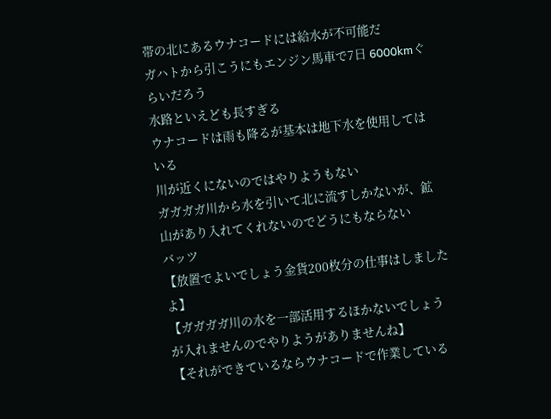帯の北にあるウナコードには給水が不可能だ
ガハトから引こうにもエンジン馬車で7日 6000kmぐらいだろう
水路といえども長すぎる
ウナコードは雨も降るが基本は地下水を使用してはいる
川が近くにないのではやりようもない
ガガガガ川から水を引いて北に流すしかないが、鉱山があり入れてくれないのでどうにもならない
バッツ
【放置でよいでしょう金貨200枚分の仕事はしましたよ】
【ガガガガ川の水を一部活用するほかないでしょうが入れませんのでやりようがありませんね】
【それができているならウナコードで作業している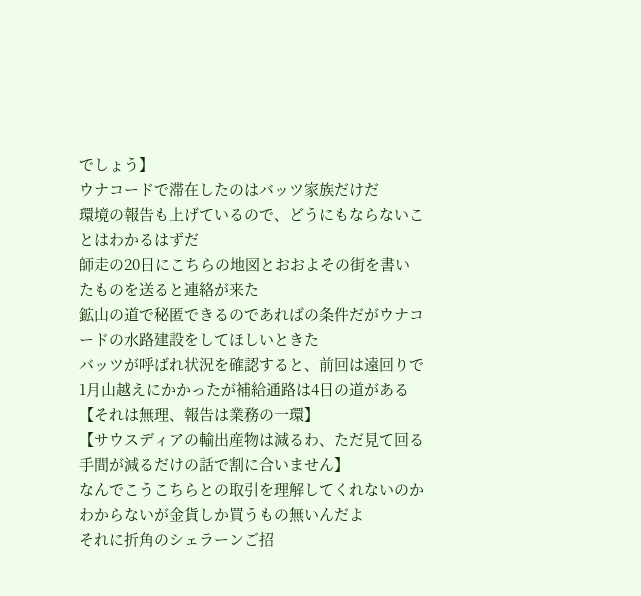でしょう】
ウナコードで滞在したのはバッツ家族だけだ
環境の報告も上げているので、どうにもならないことはわかるはずだ
師走の20日にこちらの地図とおおよその街を書いたものを送ると連絡が来た
鉱山の道で秘匿できるのであればの条件だがウナコードの水路建設をしてほしいときた
バッツが呼ばれ状況を確認すると、前回は遠回りで1月山越えにかかったが補給通路は4日の道がある
【それは無理、報告は業務の一環】
【サウスディアの輸出産物は減るわ、ただ見て回る手間が減るだけの話で割に合いません】
なんでこうこちらとの取引を理解してくれないのかわからないが金貨しか買うもの無いんだよ
それに折角のシェラーンご招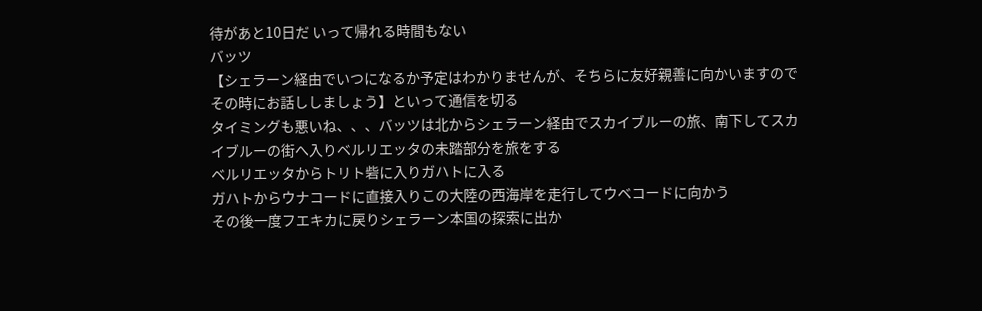待があと10日だ いって帰れる時間もない
バッツ
【シェラーン経由でいつになるか予定はわかりませんが、そちらに友好親善に向かいますので
その時にお話ししましょう】といって通信を切る
タイミングも悪いね、、、バッツは北からシェラーン経由でスカイブルーの旅、南下してスカイブルーの街へ入りベルリエッタの未踏部分を旅をする
ベルリエッタからトリト砦に入りガハトに入る
ガハトからウナコードに直接入りこの大陸の西海岸を走行してウベコードに向かう
その後一度フエキカに戻りシェラーン本国の探索に出か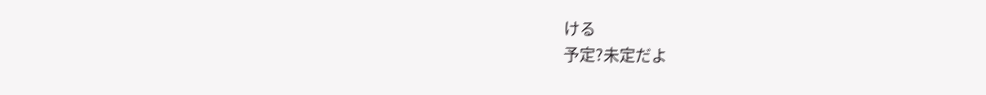ける
予定?未定だよ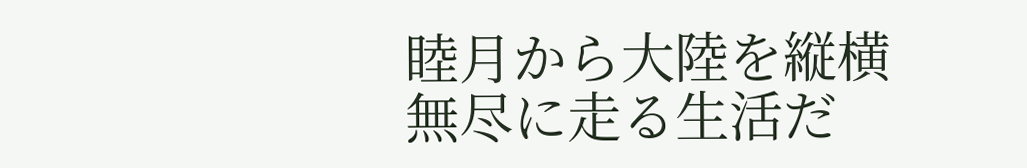睦月から大陸を縦横無尽に走る生活だ